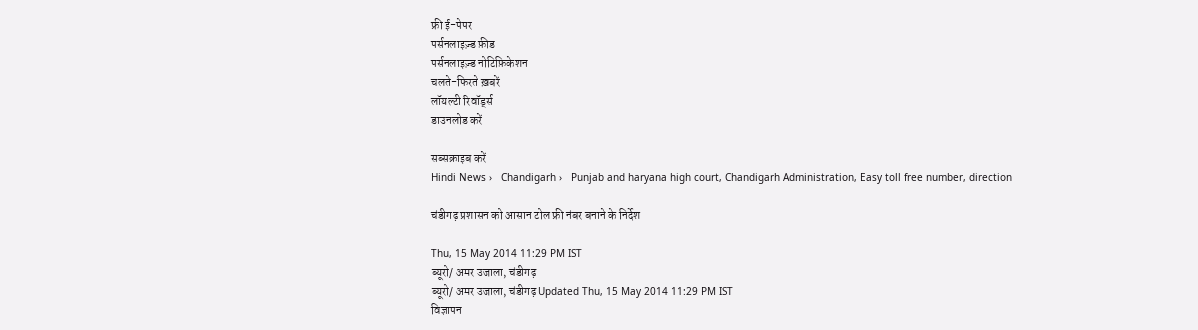फ्री ई-पेपर
पर्सनलाइज़्ड फ़ीड
पर्सनलाइज़्ड नोटिफ़िकेशन
चलते-फिरते ख़बरें
लॉयल्टी रिवॉर्ड्स
डाउनलोड करें

सब्सक्राइब करें
Hindi News ›   Chandigarh ›   Punjab and haryana high court, Chandigarh Administration, Easy toll free number, direction

चंडीगढ़ प्रशासन को आसान टोल फ्री नंबर बनाने के निर्देश

Thu, 15 May 2014 11:29 PM IST
ब्यूरो/ अमर उजाला, चंडीगढ़
ब्यूरो/ अमर उजाला, चंडीगढ़ Updated Thu, 15 May 2014 11:29 PM IST
विज्ञापन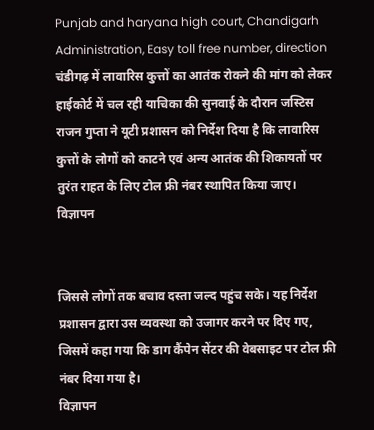Punjab and haryana high court, Chandigarh Administration, Easy toll free number, direction
चंडीगढ़ में लावारिस कुत्तों का आतंक रोकने की मांग को लेकर हाईकोर्ट में चल रही याचिका की सुनवाई के दौरान जस्टिस राजन गुप्ता ने यूटी प्रशासन को निर्देश दिया है कि लावारिस कुत्तों के लोगों को काटने एवं अन्य आतंक की शिकायतों पर तुरंत राहत के लिए टोल फ्री नंबर स्थापित किया जाए।
विज्ञापन


जिससे लोगों तक बचाव दस्ता जल्द पहुंच सके। यह निर्देश प्रशासन द्वारा उस व्यवस्था को उजागर करने पर दिए गए, जिसमें कहा गया कि डाग कैंपेन सेंटर की वेबसाइट पर टोल फ्री नंबर दिया गया है।
विज्ञापन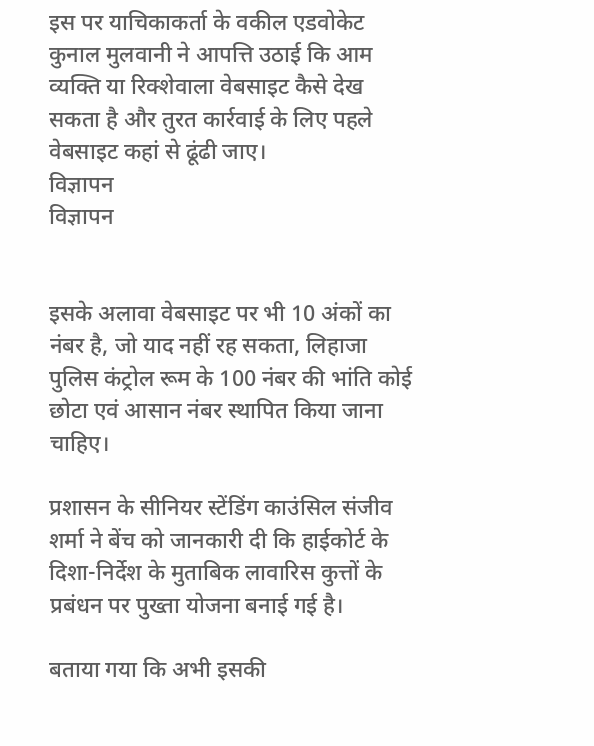इस पर याचिकाकर्ता के वकील एडवोकेट कुनाल मुलवानी ने आपत्ति उठाई कि आम व्यक्ति या रिक्शेवाला वेबसाइट कैसे देख सकता है और तुरत कार्रवाई के लिए पहले वेबसाइट कहां से ढूंढी जाए।
विज्ञापन
विज्ञापन


इसके अलावा वेबसाइट पर भी 10 अंकों का नंबर है, जो याद नहीं रह सकता, लिहाजा पुलिस कंट्रोल रूम के 100 नंबर की भांति कोई छोटा एवं आसान नंबर स्थापित किया जाना चाहिए।

प्रशासन के सीनियर स्टेंडिंग काउंसिल संजीव शर्मा ने बेंच को जानकारी दी कि हाईकोर्ट के दिशा-निर्देश के मुताबिक लावारिस कुत्तों के प्रबंधन पर पुख्ता योजना बनाई गई है।

बताया गया कि अभी इसकी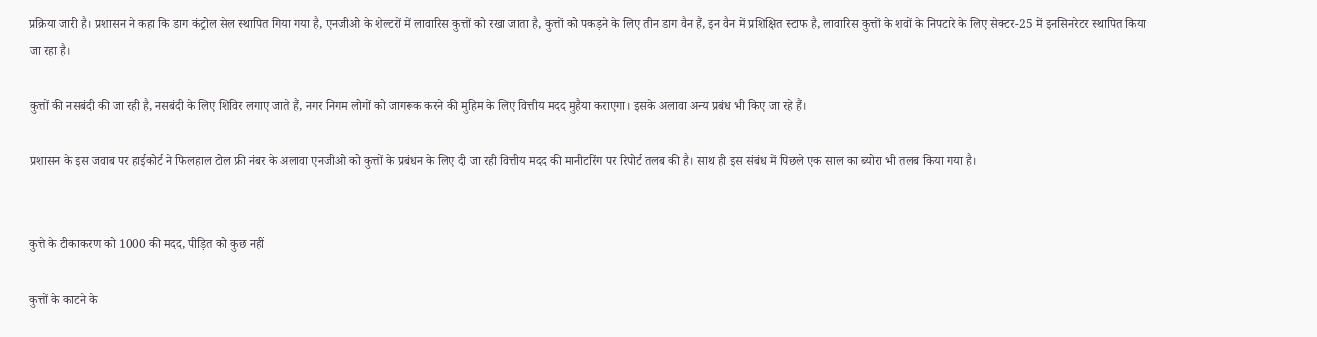प्रक्रिया जारी है। प्रशासन ने कहा कि डाग कंट्रोल सेल स्थापित गिया गया है, एनजीओ के शेल्टरों में लावारिस कुत्तों को रखा जाता है, कुत्तों को पकड़ने के लिए तीन डाग वैन हैं, इन वैन में प्रशिक्षित स्टाफ है, लावारिस कुत्तों के शवों के निपटारे के लिए सेक्टर-25 में इनसिनरेटर स्थापित किया जा रहा है।

कुत्तों की नसबंदी की जा रही है, नसबंदी के लिए शिविर लगाए जाते हैं, नगर निगम लोगों को जागरूक करने की मुहिम के लिए वित्तीय मदद मुहैया कराएगा। इसके अलावा अन्य प्रबंध भी किए जा रहे हैं।

प्रशासन के इस जवाब पर हाईकोर्ट ने फिलहाल टोल फ्री नंबर के अलावा एनजीओ को कुत्तों के प्रबंधन के लिए दी जा रही वित्तीय मदद की मानीटरिंग पर रिपोर्ट तलब की है। साथ ही इस संबंध में पिछले एक साल का ब्योरा भी तलब किया गया है।


कुत्ते के टीकाकरण को 1000 की मदद, पीड़ित को कुछ नहीं

कुत्तों के काटने के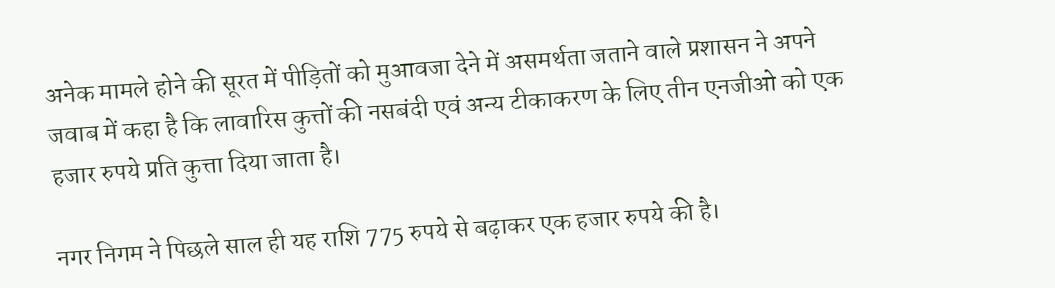अनेक मामले होने की सूरत में पीड़ितों को मुआवजा देने में असमर्थता जताने वाले प्रशासन ने अपने जवाब में कहा है कि लावारिस कुत्तों की नसबंदी एवं अन्य टीकाकरण के लिए तीन एनजीओ को एक हजार रुपये प्रति कुत्ता दिया जाता है।

नगर निगम ने पिछले साल ही यह राशि 775 रुपये से बढ़ाकर एक हजार रुपये की है।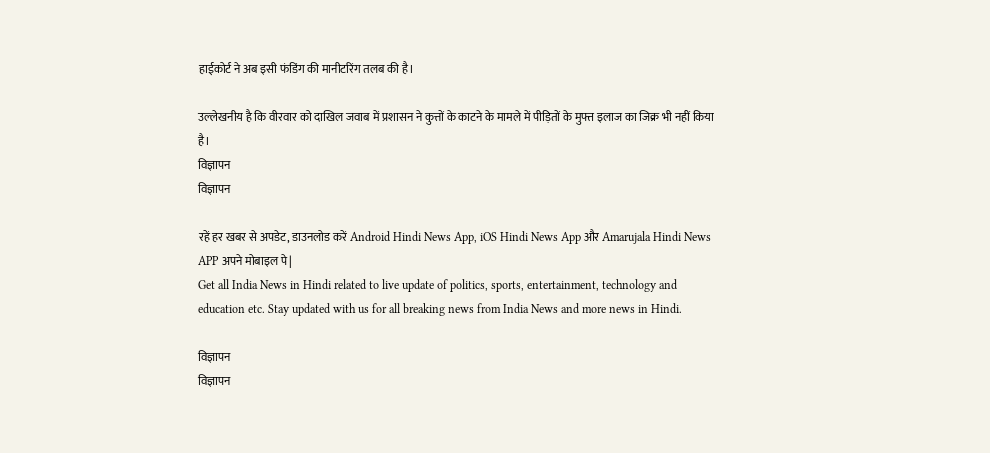हाईकोर्ट ने अब इसी फंडिंग की मानीटरिंग तलब की है।

उल्लेखनीय है कि वीरवार को दाखिल जवाब में प्रशासन ने कुत्तों के काटने के मामले में पीड़ितों के मुफ्त इलाज का जिक्र भी नहीं किया है।
विज्ञापन
विज्ञापन

रहें हर खबर से अपडेट, डाउनलोड करें Android Hindi News App, iOS Hindi News App और Amarujala Hindi News APP अपने मोबाइल पे|
Get all India News in Hindi related to live update of politics, sports, entertainment, technology and education etc. Stay updated with us for all breaking news from India News and more news in Hindi.

विज्ञापन
विज्ञापन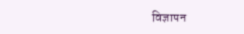विज्ञापन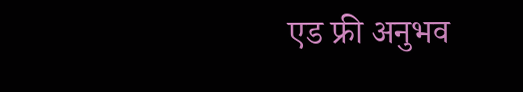एड फ्री अनुभव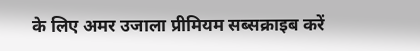के लिए अमर उजाला प्रीमियम सब्सक्राइब करें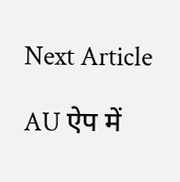Next Article

AU ऐप में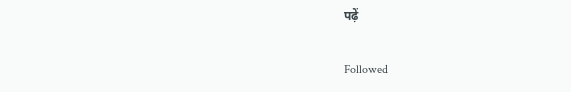पढ़ें

Followed